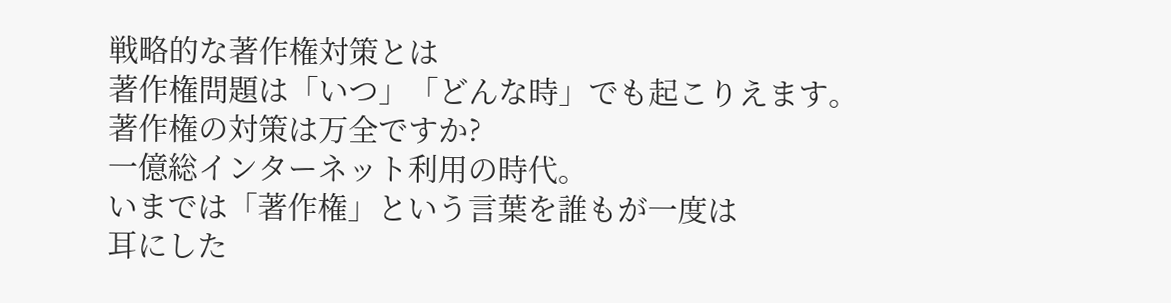戦略的な著作権対策とは
著作権問題は「いつ」「どんな時」でも起こりえます。
著作権の対策は万全ですか?
一億総インターネット利用の時代。
いまでは「著作権」という言葉を誰もが一度は
耳にした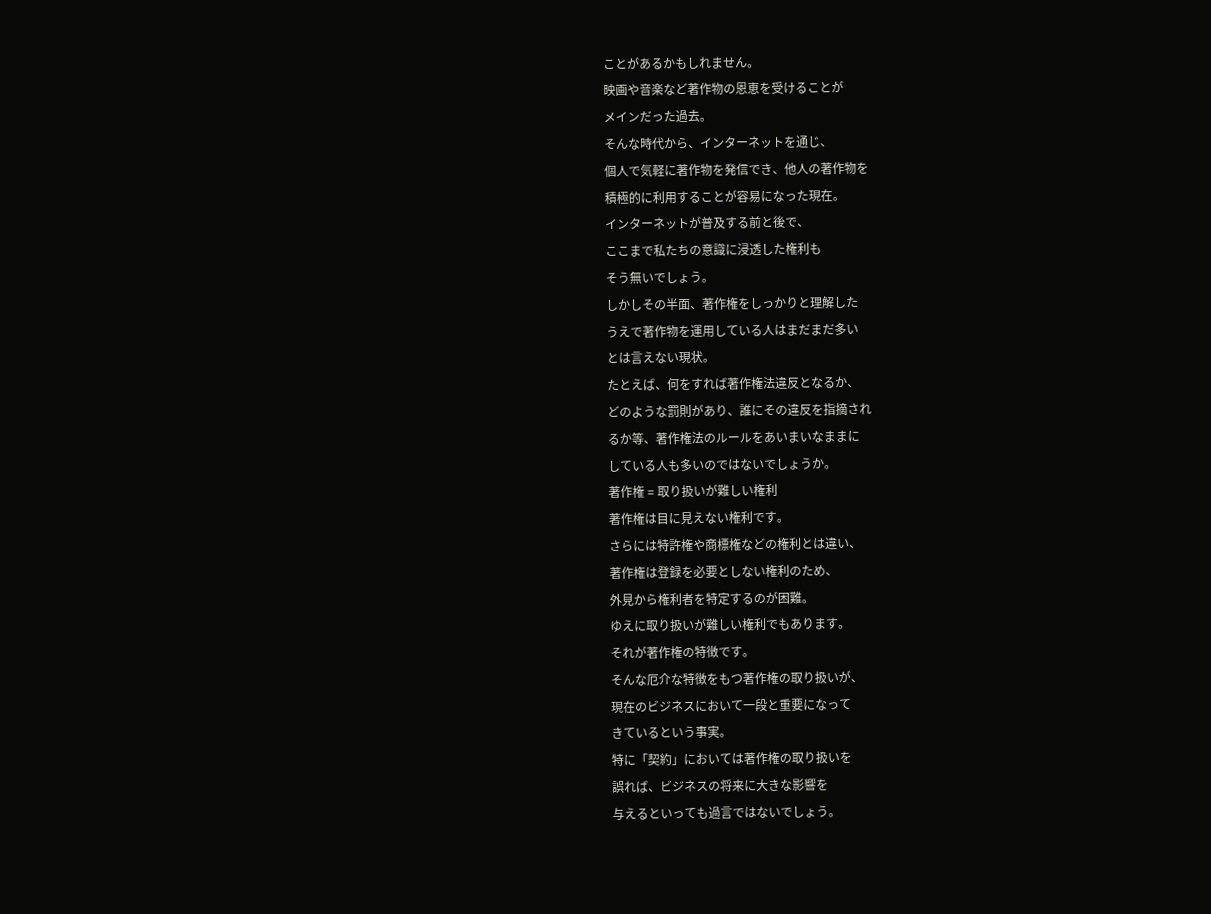ことがあるかもしれません。
映画や音楽など著作物の恩恵を受けることが
メインだった過去。
そんな時代から、インターネットを通じ、
個人で気軽に著作物を発信でき、他人の著作物を
積極的に利用することが容易になった現在。
インターネットが普及する前と後で、
ここまで私たちの意識に浸透した権利も
そう無いでしょう。
しかしその半面、著作権をしっかりと理解した
うえで著作物を運用している人はまだまだ多い
とは言えない現状。
たとえば、何をすれば著作権法違反となるか、
どのような罰則があり、誰にその違反を指摘され
るか等、著作権法のルールをあいまいなままに
している人も多いのではないでしょうか。
著作権 = 取り扱いが難しい権利
著作権は目に見えない権利です。
さらには特許権や商標権などの権利とは違い、
著作権は登録を必要としない権利のため、
外見から権利者を特定するのが困難。
ゆえに取り扱いが難しい権利でもあります。
それが著作権の特徴です。
そんな厄介な特徴をもつ著作権の取り扱いが、
現在のビジネスにおいて一段と重要になって
きているという事実。
特に「契約」においては著作権の取り扱いを
誤れば、ビジネスの将来に大きな影響を
与えるといっても過言ではないでしょう。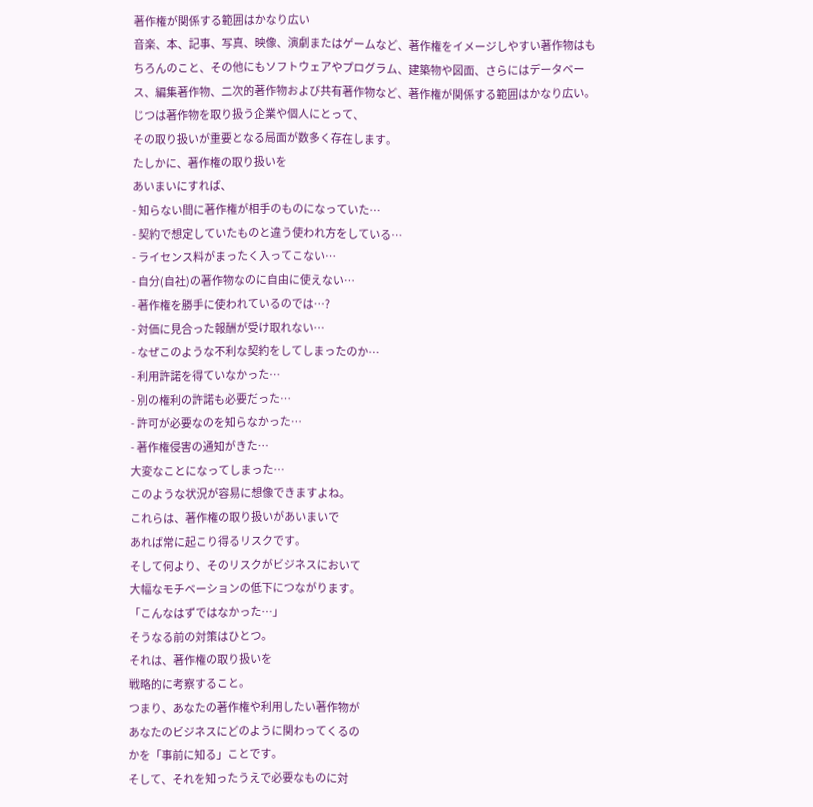著作権が関係する範囲はかなり広い
音楽、本、記事、写真、映像、演劇またはゲームなど、著作権をイメージしやすい著作物はもちろんのこと、その他にもソフトウェアやプログラム、建築物や図面、さらにはデータベース、編集著作物、二次的著作物および共有著作物など、著作権が関係する範囲はかなり広い。
じつは著作物を取り扱う企業や個人にとって、
その取り扱いが重要となる局面が数多く存在します。
たしかに、著作権の取り扱いを
あいまいにすれば、
- 知らない間に著作権が相手のものになっていた…
- 契約で想定していたものと違う使われ方をしている…
- ライセンス料がまったく入ってこない…
- 自分(自社)の著作物なのに自由に使えない…
- 著作権を勝手に使われているのでは…?
- 対価に見合った報酬が受け取れない…
- なぜこのような不利な契約をしてしまったのか…
- 利用許諾を得ていなかった…
- 別の権利の許諾も必要だった…
- 許可が必要なのを知らなかった…
- 著作権侵害の通知がきた…
大変なことになってしまった…
このような状況が容易に想像できますよね。
これらは、著作権の取り扱いがあいまいで
あれば常に起こり得るリスクです。
そして何より、そのリスクがビジネスにおいて
大幅なモチベーションの低下につながります。
「こんなはずではなかった…」
そうなる前の対策はひとつ。
それは、著作権の取り扱いを
戦略的に考察すること。
つまり、あなたの著作権や利用したい著作物が
あなたのビジネスにどのように関わってくるの
かを「事前に知る」ことです。
そして、それを知ったうえで必要なものに対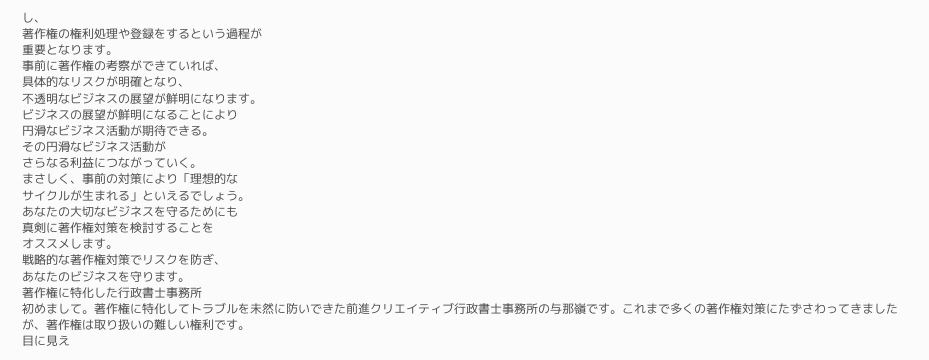し、
著作権の権利処理や登録をするという過程が
重要となります。
事前に著作権の考察ができていれば、
具体的なリスクが明確となり、
不透明なビジネスの展望が鮮明になります。
ビジネスの展望が鮮明になることにより
円滑なビジネス活動が期待できる。
その円滑なビジネス活動が
さらなる利益につながっていく。
まさしく、事前の対策により「理想的な
サイクルが生まれる」といえるでしょう。
あなたの大切なビジネスを守るためにも
真剣に著作権対策を検討することを
オススメします。
戦略的な著作権対策でリスクを防ぎ、
あなたのビジネスを守ります。
著作権に特化した行政書士事務所
初めまして。著作権に特化してトラブルを未然に防いできた前進クリエイティブ行政書士事務所の与那嶺です。これまで多くの著作権対策にたずさわってきましたが、著作権は取り扱いの難しい権利です。
目に見え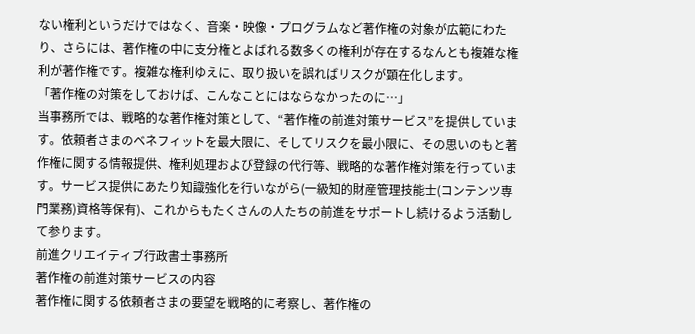ない権利というだけではなく、音楽・映像・プログラムなど著作権の対象が広範にわたり、さらには、著作権の中に支分権とよばれる数多くの権利が存在するなんとも複雑な権利が著作権です。複雑な権利ゆえに、取り扱いを誤ればリスクが顕在化します。
「著作権の対策をしておけば、こんなことにはならなかったのに…」
当事務所では、戦略的な著作権対策として、“著作権の前進対策サービス”を提供しています。依頼者さまのベネフィットを最大限に、そしてリスクを最小限に、その思いのもと著作権に関する情報提供、権利処理および登録の代行等、戦略的な著作権対策を行っています。サービス提供にあたり知識強化を行いながら(一級知的財産管理技能士(コンテンツ専門業務)資格等保有)、これからもたくさんの人たちの前進をサポートし続けるよう活動して参ります。
前進クリエイティブ行政書士事務所
著作権の前進対策サービスの内容
著作権に関する依頼者さまの要望を戦略的に考察し、著作権の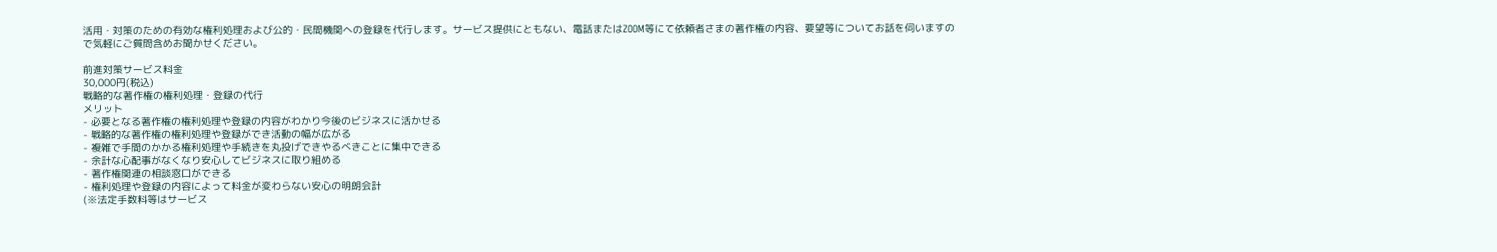活用・対策のための有効な権利処理および公的・民間機関への登録を代行します。サービス提供にともない、電話またはZOOM等にて依頼者さまの著作権の内容、要望等についてお話を伺いますので気軽にご質問含めお聞かせください。

前進対策サービス料金
30,000円(税込)
戦略的な著作権の権利処理・登録の代行
メリット
- 必要となる著作権の権利処理や登録の内容がわかり今後のビジネスに活かせる
- 戦略的な著作権の権利処理や登録ができ活動の幅が広がる
- 複雑で手間のかかる権利処理や手続きを丸投げできやるべきことに集中できる
- 余計な心配事がなくなり安心してビジネスに取り組める
- 著作権関連の相談窓口ができる
- 権利処理や登録の内容によって料金が変わらない安心の明朗会計
(※法定手数料等はサービス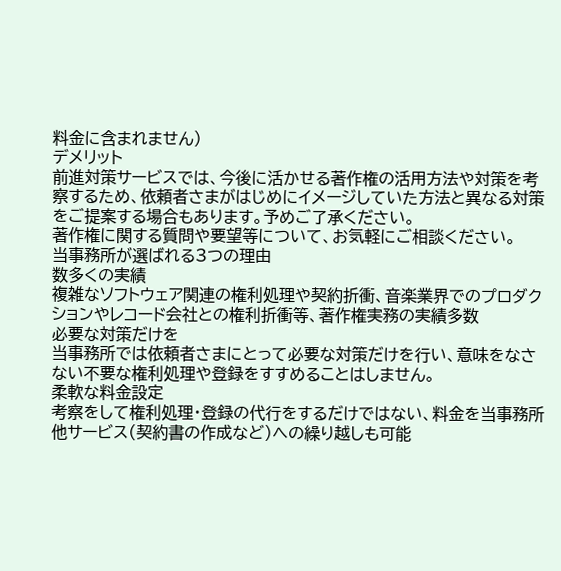料金に含まれません)
デメリット
前進対策サービスでは、今後に活かせる著作権の活用方法や対策を考察するため、依頼者さまがはじめにイメージしていた方法と異なる対策をご提案する場合もあります。予めご了承ください。
著作権に関する質問や要望等について、お気軽にご相談ください。
当事務所が選ばれる3つの理由
数多くの実績
複雑なソフトウェア関連の権利処理や契約折衝、音楽業界でのプロダクションやレコード会社との権利折衝等、著作権実務の実績多数
必要な対策だけを
当事務所では依頼者さまにとって必要な対策だけを行い、意味をなさない不要な権利処理や登録をすすめることはしません。
柔軟な料金設定
考察をして権利処理・登録の代行をするだけではない、料金を当事務所他サービス(契約書の作成など)への繰り越しも可能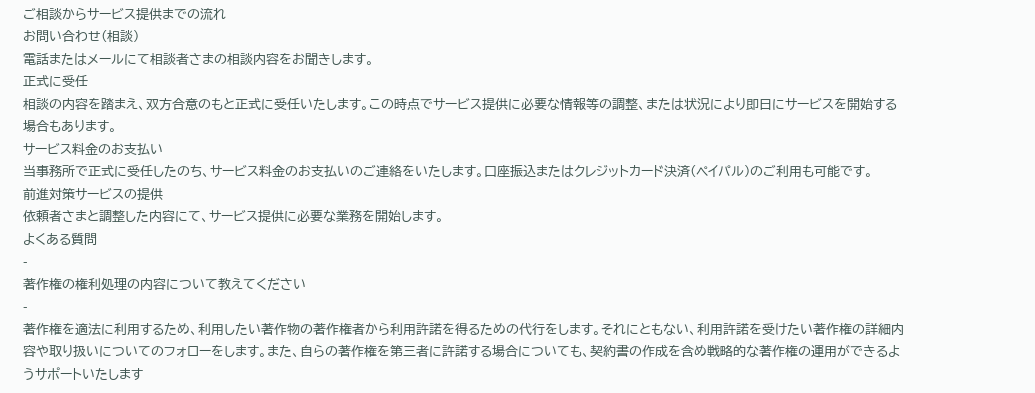ご相談からサービス提供までの流れ
お問い合わせ(相談)
電話またはメールにて相談者さまの相談内容をお聞きします。
正式に受任
相談の内容を踏まえ、双方合意のもと正式に受任いたします。この時点でサービス提供に必要な情報等の調整、または状況により即日にサービスを開始する場合もあります。
サービス料金のお支払い
当事務所で正式に受任したのち、サービス料金のお支払いのご連絡をいたします。口座振込またはクレジットカード決済(ペイパル)のご利用も可能です。
前進対策サービスの提供
依頼者さまと調整した内容にて、サービス提供に必要な業務を開始します。
よくある質問
-
著作権の権利処理の内容について教えてください
-
著作権を適法に利用するため、利用したい著作物の著作権者から利用許諾を得るための代行をします。それにともない、利用許諾を受けたい著作権の詳細内容や取り扱いについてのフォローをします。また、自らの著作権を第三者に許諾する場合についても、契約書の作成を含め戦略的な著作権の運用ができるようサポートいたします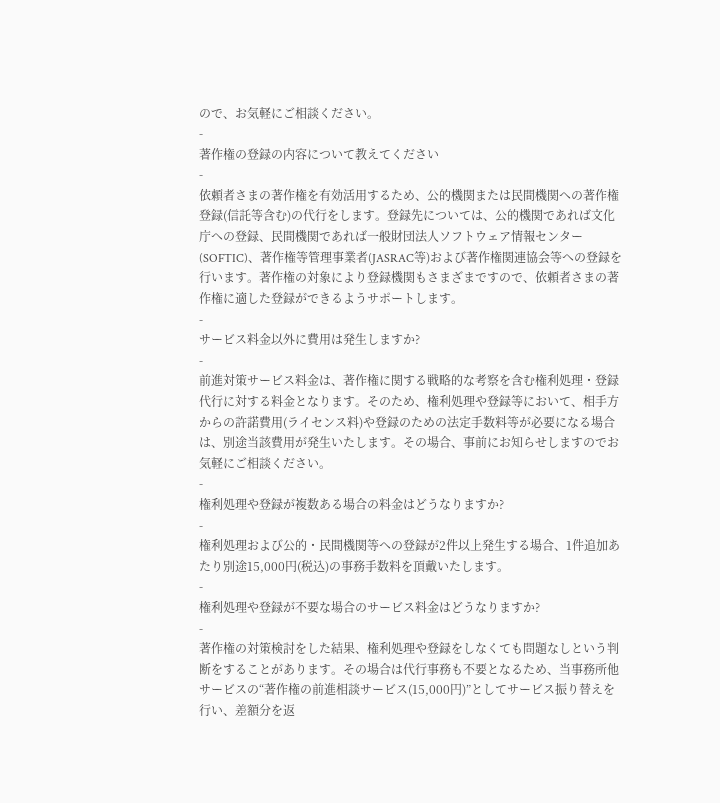ので、お気軽にご相談ください。
-
著作権の登録の内容について教えてください
-
依頼者さまの著作権を有効活用するため、公的機関または民間機関への著作権登録(信託等含む)の代行をします。登録先については、公的機関であれば文化庁への登録、民間機関であれば一般財団法人ソフトウェア情報センター(SOFTIC)、著作権等管理事業者(JASRAC等)および著作権関連協会等への登録を行います。著作権の対象により登録機関もさまざまですので、依頼者さまの著作権に適した登録ができるようサポートします。
-
サービス料金以外に費用は発生しますか?
-
前進対策サービス料金は、著作権に関する戦略的な考察を含む権利処理・登録代行に対する料金となります。そのため、権利処理や登録等において、相手方からの許諾費用(ライセンス料)や登録のための法定手数料等が必要になる場合は、別途当該費用が発生いたします。その場合、事前にお知らせしますのでお気軽にご相談ください。
-
権利処理や登録が複数ある場合の料金はどうなりますか?
-
権利処理および公的・民間機関等への登録が2件以上発生する場合、1件追加あたり別途15,000円(税込)の事務手数料を頂戴いたします。
-
権利処理や登録が不要な場合のサービス料金はどうなりますか?
-
著作権の対策検討をした結果、権利処理や登録をしなくても問題なしという判断をすることがあります。その場合は代行事務も不要となるため、当事務所他サービスの“著作権の前進相談サービス(15,000円)”としてサービス振り替えを行い、差額分を返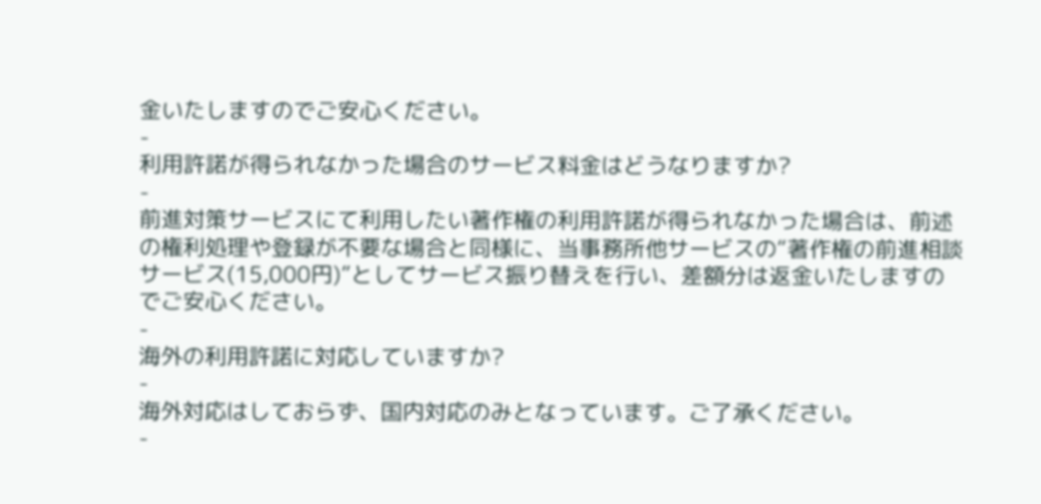金いたしますのでご安心ください。
-
利用許諾が得られなかった場合のサービス料金はどうなりますか?
-
前進対策サービスにて利用したい著作権の利用許諾が得られなかった場合は、前述の権利処理や登録が不要な場合と同様に、当事務所他サービスの“著作権の前進相談サービス(15,000円)”としてサービス振り替えを行い、差額分は返金いたしますのでご安心ください。
-
海外の利用許諾に対応していますか?
-
海外対応はしておらず、国内対応のみとなっています。ご了承ください。
-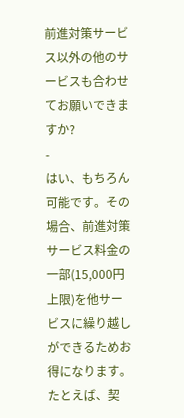前進対策サービス以外の他のサービスも合わせてお願いできますか?
-
はい、もちろん可能です。その場合、前進対策サービス料金の一部(15,000円上限)を他サービスに繰り越しができるためお得になります。たとえば、契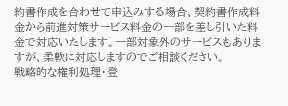約書作成を合わせて申込みする場合、契約書作成料金から前進対策サービス料金の一部を差し引いた料金で対応いたします。一部対象外のサービスもありますが、柔軟に対応しますのでご相談ください。
戦略的な権利処理・登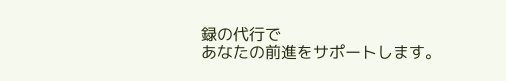録の代行で
あなたの前進をサポートします。